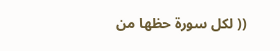(( لكل سورة حظها من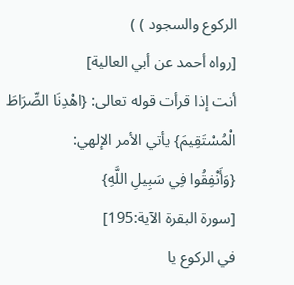الركوع والسجود ) )
[رواه أحمد عن أبي العالية]
أنت إذا قرأت قوله تعالى: {اهْدِنَا الصِّرَاطَ الْمُسْتَقِيمَ} يأتي الأمر الإلهي:
{وَأَنْفِقُوا فِي سَبِيلِ اللَّهِ}
[سورة البقرة الآية:195]
في الركوع يا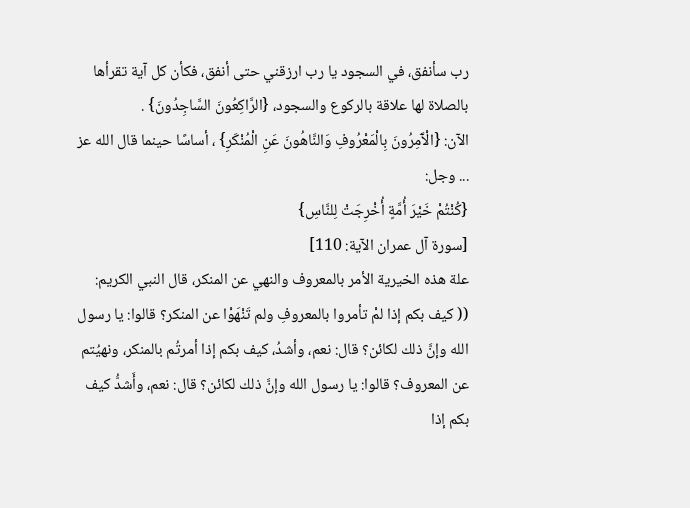رب سأنفق، في السجود يا رب ارزقني حتى أنفق، فكأن كل آية تقرأها بالصلاة لها علاقة بالركوع والسجود، {الرَّاكِعُونَ السَّاجِدُونَ} .
الآن: {الْآَمِرُونَ بِالْمَعْرُوفِ وَالنَّاهُونَ عَنِ الْمُنْكَرِ} ، أساسًا حينما قال الله عز ... وجل:
{كُنْتُمْ خَيْرَ أُمَّةٍ أُخْرِجَتْ لِلنَّاسِ}
[سورة آل عمران الآية: 110]
علة هذه الخيرية الأمر بالمعروف والنهي عن المنكر، قال النبي الكريم:
(( كيف بكم إذا لمْ تأمروا بالمعروفِ ولم تَنْهَوْا عن المنكر؟ قالوا: يا رسول الله وإنَّ ذلك لكائن؟ قال: نعم، وأشدُ، كيف بكم إذا أمرتُم بالمنكر، ونهيُتم عن المعروف؟ قالوا: يا رسول الله وإنَّ ذلك لكائن؟ قال: نعم، وأَشدُّ كيف بكم إذا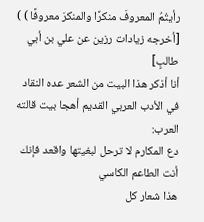رأيتُمُ المعروفَ منكرًا والمنكرَ معروفًا ) )
[أخرجه زيادات رزين عن علي بن أبي طالبٍ]
أنا أذكر هذا البيت من الشعر عده النقاد في الأدب العربي القديم أهجا بيت قالته العرب:
دع المكارم لا ترحل لبغيتها واقعد فإنك أنت الطاعم الكاسي
هذا شعار كل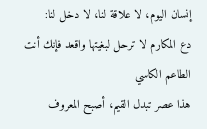إنسان اليوم، لا علاقة لنا، لا دخل لنا:
دع المكارم لا ترحل لبغيتها واقعد فإنك أنت الطاعم الكاسي
هذا عصر تبدل القيم، أصبح المعروف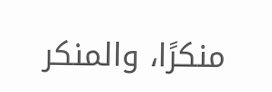منكرًا، والمنكر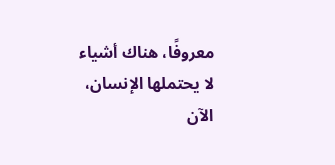معروفًا، هناك أشياء لا يحتملها الإنسان، الآن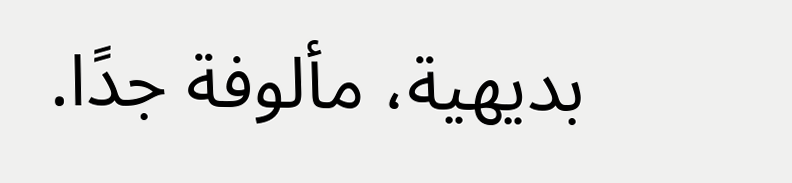بديهية، مألوفة جدًا.